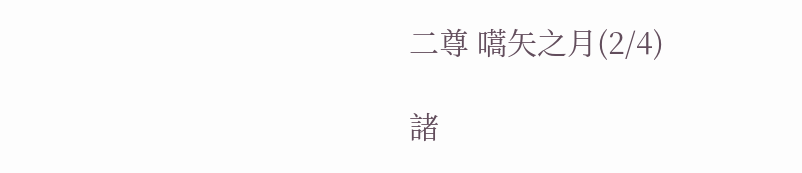二尊 嚆矢之月(2/4)

諸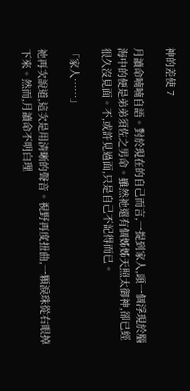神的差使 7

月讀命喃喃自語。對於現在的自己而言,一提到家人,頭一個浮現於腦海中的便是弟弟須佐之男命。雖然祂還有個姊姊天照太御神,卻已經很久沒見面。不,或許見過面,只是自己不記得而已。

「家人……」

祂再次說道,這次是用清晰的聲音。視野再度扭曲,一顆淚珠從右眼掉下來。然而,月讀命不明白理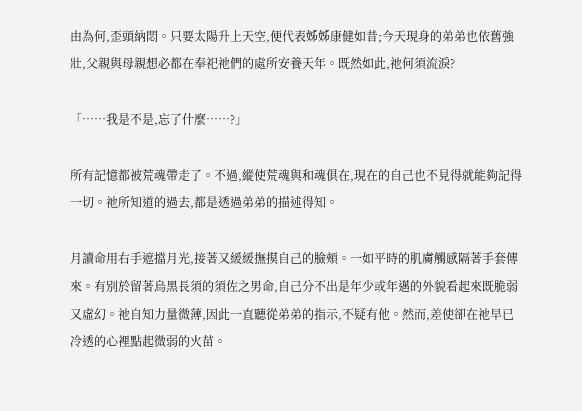由為何,歪頭納悶。只要太陽升上天空,便代表姊姊康健如昔;今天現身的弟弟也依舊強壯,父親與母親想必都在奉祀祂們的處所安養天年。既然如此,祂何須流淚?

「……我是不是,忘了什麼……?」

所有記憶都被荒魂帶走了。不過,縱使荒魂與和魂俱在,現在的自己也不見得就能夠記得一切。祂所知道的過去,都是透過弟弟的描述得知。

月讀命用右手遮擋月光,接著又緩緩撫摸自己的臉頰。一如平時的肌膚觸感隔著手套傳來。有別於留著烏黑長須的須佐之男命,自己分不出是年少或年邁的外貌看起來既脆弱又虛幻。祂自知力量微薄,因此一直聽從弟弟的指示,不疑有他。然而,差使卻在祂早已冷透的心裡點起微弱的火苗。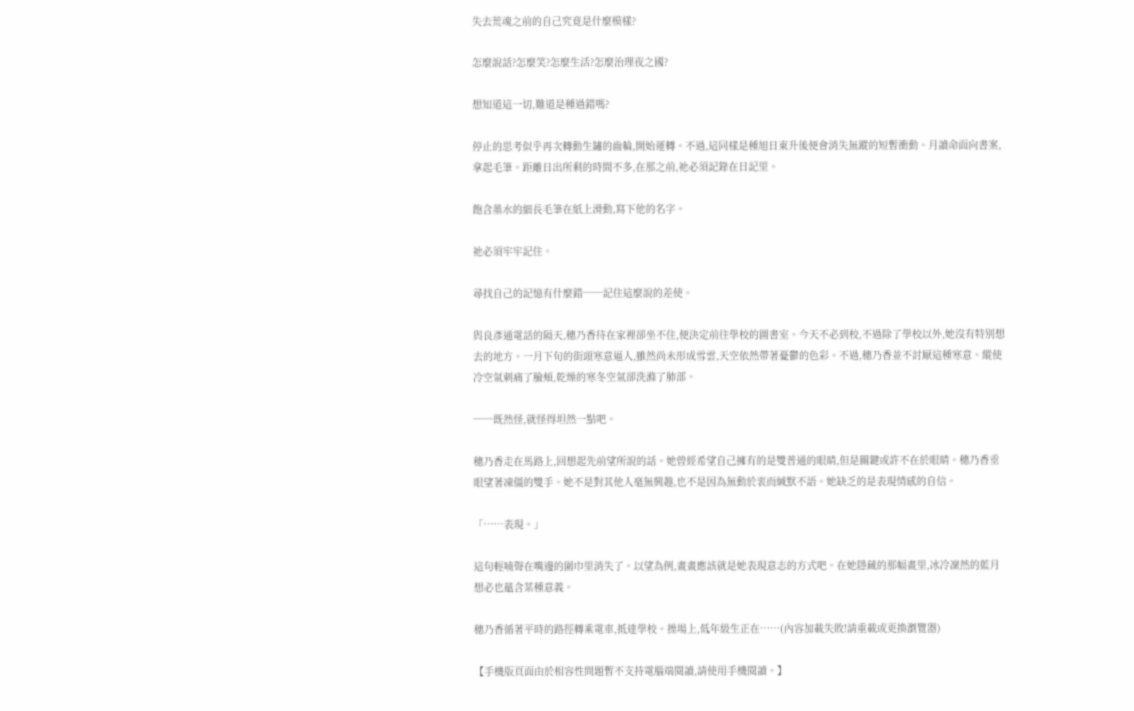失去荒魂之前的自己究竟是什麼模樣?

怎麼說話?怎麼笑?怎麼生活?怎麼治理夜之國?

想知道這一切,難道是種過錯嗎?

停止的思考似乎再次轉動生鏽的齒輪,開始運轉。不過,這同樣是種旭日東升後便會消失無蹤的短暫衝動。月讀命面向書案,拿起毛筆。距離日出所剩的時間不多,在那之前,祂必須記錄在日記里。

飽含墨水的細長毛筆在紙上滑動,寫下他的名字。

祂必須牢牢記住。

尋找自己的記憶有什麼錯──記住這麼說的差使。

與良彥通電話的隔天,穗乃香待在家裡卻坐不住,便決定前往學校的圖書室。今天不必到校,不過除了學校以外,她沒有特別想去的地方。一月下旬的街頭寒意逼人,雖然尚未形成雪雲,天空依然帶著憂鬱的色彩。不過,穗乃香並不討厭這種寒意。縱使冷空氣刺痛了臉頰,乾燥的寒冬空氣卻洗滌了肺部。

──既然怪,就怪得坦然一點吧。

穗乃香走在馬路上,回想起先前望所說的話。她曾經希望自己擁有的是雙普通的眼睛,但是關鍵或許不在於眼睛。穗乃香垂眼望著凍僵的雙手。她不是對其他人毫無興趣,也不是因為無動於衷而緘默不語。她缺乏的是表現情感的自信。

「……表現。」

這句輕喃聲在嘴邊的圍巾里消失了。以望為例,畫畫應該就是她表現意志的方式吧。在她隱藏的那幅畫里,冰冷凜然的藍月想必也蘊含某種意義。

穗乃香循著平時的路徑轉乘電車,抵達學校。操場上,低年級生正在……(內容加載失敗!請重載或更換瀏覽器)

【手機版頁面由於相容性問題暫不支持電腦端閱讀,請使用手機閱讀。】